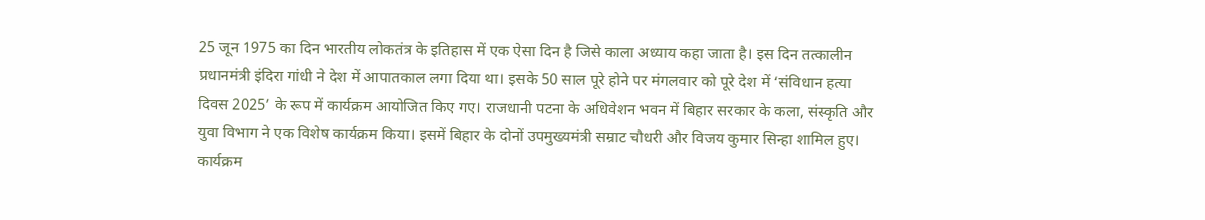25 जून 1975 का दिन भारतीय लोकतंत्र के इतिहास में एक ऐसा दिन है जिसे काला अध्याय कहा जाता है। इस दिन तत्कालीन प्रधानमंत्री इंदिरा गांधी ने देश में आपातकाल लगा दिया था। इसके 50 साल पूरे होने पर मंगलवार को पूरे देश में ‘संविधान हत्या दिवस 2025’ के रूप में कार्यक्रम आयोजित किए गए। राजधानी पटना के अधिवेशन भवन में बिहार सरकार के कला, संस्कृति और युवा विभाग ने एक विशेष कार्यक्रम किया। इसमें बिहार के दोनों उपमुख्यमंत्री सम्राट चौधरी और विजय कुमार सिन्हा शामिल हुए। कार्यक्रम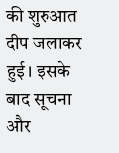की शुरुआत दीप जलाकर हुई। इसके बाद सूचना और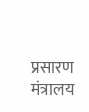प्रसारण मंत्रालय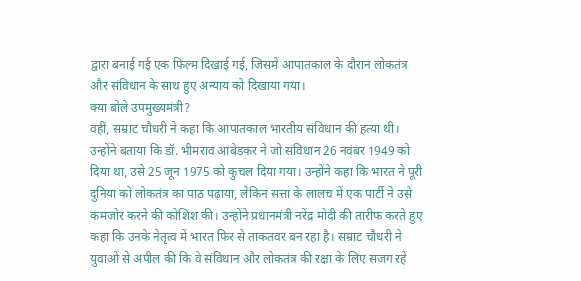द्वारा बनाई गई एक फिल्म दिखाई गई, जिसमें आपातकाल के दौरान लोकतंत्र और संविधान के साथ हुए अन्याय को दिखाया गया।
क्या बोले उपमुख्यमंत्री?
वहीं, सम्राट चौधरी ने कहा कि आपातकाल भारतीय संविधान की हत्या थी। उन्होंने बताया कि डॉ. भीमराव आंबेडकर ने जो संविधान 26 नवंबर 1949 को दिया था, उसे 25 जून 1975 को कुचल दिया गया। उन्होंने कहा कि भारत ने पूरी दुनिया को लोकतंत्र का पाठ पढ़ाया, लेकिन सत्ता के लालच में एक पार्टी ने उसे कमजोर करने की कोशिश की। उन्होंने प्रधानमंत्री नरेंद्र मोदी की तारीफ करते हुए कहा कि उनके नेतृत्व में भारत फिर से ताकतवर बन रहा है। सम्राट चौधरी ने युवाओं से अपील की कि वे संविधान और लोकतंत्र की रक्षा के लिए सजग रहें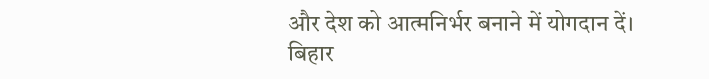और देश को आत्मनिर्भर बनाने में योगदान दें।
बिहार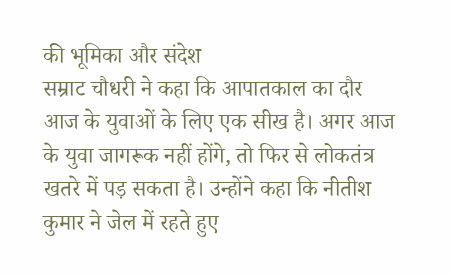की भूमिका और संदेश
सम्राट चौधरी ने कहा कि आपातकाल का दौर आज के युवाओं के लिए एक सीख है। अगर आज के युवा जागरूक नहीं होंगे, तो फिर से लोकतंत्र खतरे में पड़ सकता है। उन्होंने कहा कि नीतीश कुमार ने जेल में रहते हुए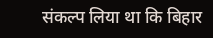संकल्प लिया था कि बिहार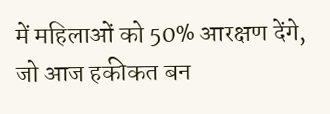में महिलाओं को 50% आरक्षण देंगे, जो आज हकीकत बन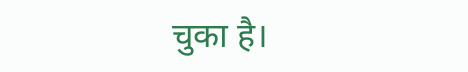चुका है।